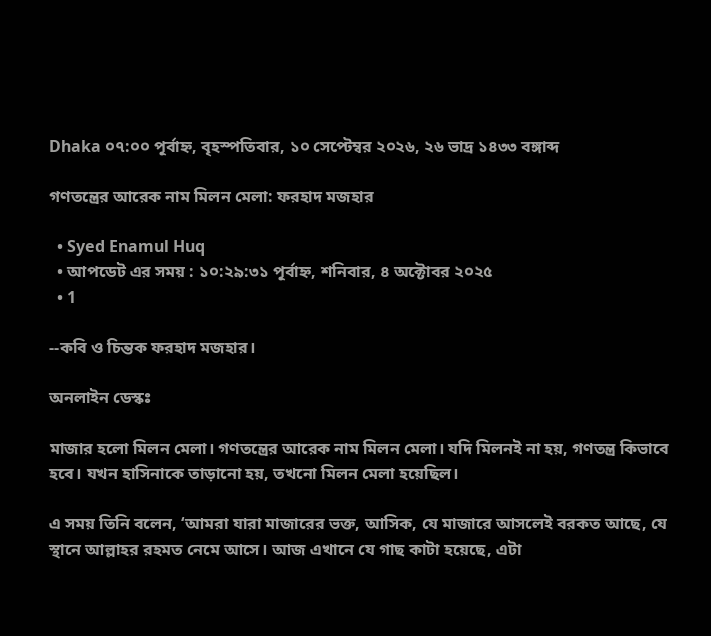Dhaka ০৭:০০ পূর্বাহ্ন, বৃহস্পতিবার, ১০ সেপ্টেম্বর ২০২৬, ২৬ ভাদ্র ১৪৩৩ বঙ্গাব্দ

গণতন্ত্রের আরেক নাম মিলন মেলা: ফরহাদ মজহার

  • Syed Enamul Huq
  • আপডেট এর সময় : ১০:২৯:৩১ পূর্বাহ্ন, শনিবার, ৪ অক্টোবর ২০২৫
  • 1

--কবি ও চিন্তক ফরহাদ মজহার।

অনলাইন ডেস্কঃ

মাজার হলো মিলন মেলা। গণতন্ত্রের আরেক নাম মিলন মেলা। যদি মিলনই না হয়, গণতন্ত্র কিভাবে হবে। যখন হাসিনাকে তাড়ানো হয়, তখনো মিলন মেলা হয়েছিল।

এ সময় তিনি বলেন, ‘আমরা যারা মাজারের ভক্ত, আসিক, যে মাজারে আসলেই বরকত আছে, যে স্থানে আল্লাহর রহমত নেমে আসে। আজ এখানে যে গাছ কাটা হয়েছে, এটা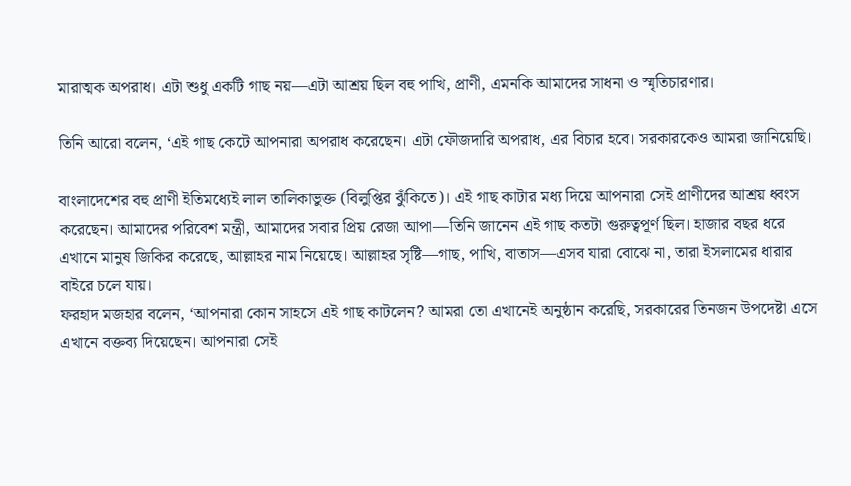মারাত্মক অপরাধ। এটা শুধু একটি গাছ নয়—এটা আশ্রয় ছিল বহু পাখি, প্রাণী, এমনকি আমাদের সাধনা ও স্মৃতিচারণার।

তিনি আরো বলেন, ‘এই গাছ কেটে আপনারা অপরাধ করেছেন। এটা ফৌজদারি অপরাধ, এর বিচার হবে। সরকারকেও আমরা জানিয়েছি।

বাংলাদেশের বহু প্রাণী ইতিমধ্যেই লাল তালিকাভুক্ত (বিলুপ্তির ঝুঁকিতে)। এই গাছ কাটার মধ্য দিয়ে আপনারা সেই প্রাণীদের আশ্রয় ধ্বংস করেছেন। আমাদের পরিবেশ মন্ত্রী, আমাদের সবার প্রিয় রেজা আপা—তিনি জানেন এই গাছ কতটা গুরুত্বপূর্ণ ছিল। হাজার বছর ধরে এখানে মানুষ জিকির করেছে, আল্লাহর নাম নিয়েছে। আল্লাহর সৃষ্টি—গাছ, পাখি, বাতাস—এসব যারা বোঝে না, তারা ইসলামের ধারার বাইরে চলে যায়।
ফরহাদ মজহার বলেন, ‘আপনারা কোন সাহসে এই গাছ কাটলেন? আমরা তো এখানেই অনুষ্ঠান করেছি, সরকারের তিনজন উপদেষ্টা এসে এখানে বক্তব্য দিয়েছেন। আপনারা সেই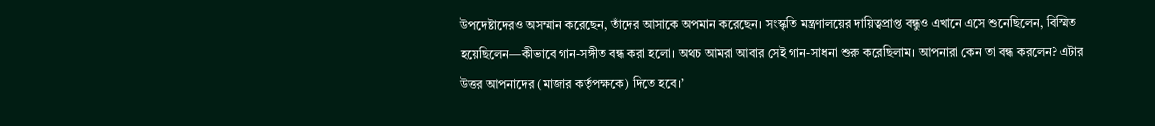উপদেষ্টাদেরও অসম্মান করেছেন, তাঁদের আসাকে অপমান করেছেন। সংস্কৃতি মন্ত্রণালয়ের দায়িত্বপ্রাপ্ত বন্ধুও এখানে এসে শুনেছিলেন, বিস্মিত হয়েছিলেন—কীভাবে গান-সঙ্গীত বন্ধ করা হলো। অথচ আমরা আবার সেই গান-সাধনা শুরু করেছিলাম। আপনারা কেন তা বন্ধ করলেন? এটার উত্তর আপনাদের (মাজার কর্তৃপক্ষকে) দিতে হবে।’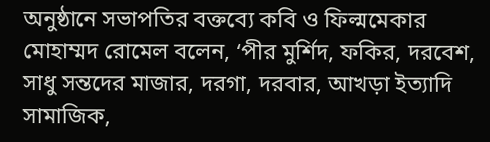অনুষ্ঠানে সভাপতির বক্তব্যে কবি ও ফিল্মমেকার মোহাম্মদ রোমেল বলেন, ‘পীর মুর্শিদ, ফকির, দরবেশ, সাধু সন্তদের মাজার, দরগা, দরবার, আখড়া ইত্যাদি সামাজিক,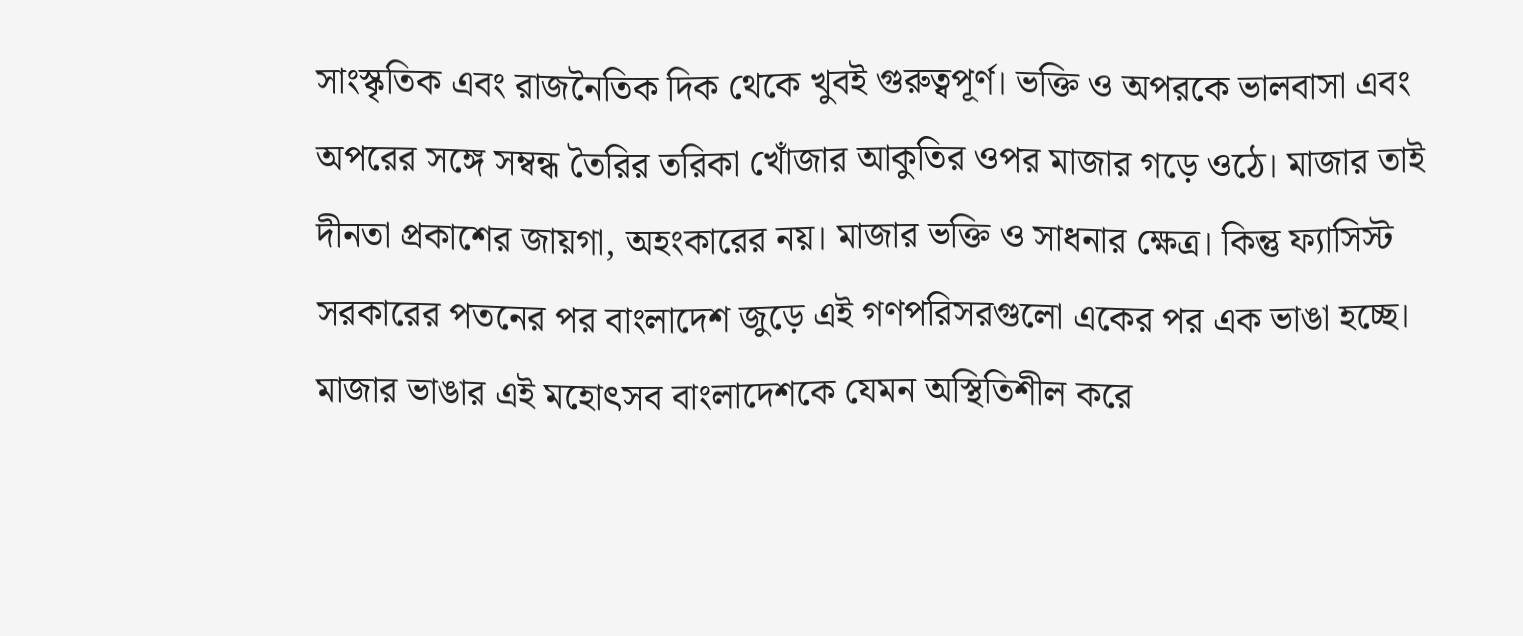সাংস্কৃতিক এবং রাজনৈতিক দিক থেকে খুবই গুরুত্বপূর্ণ। ভক্তি ও অপরকে ভালবাসা এবং অপরের সঙ্গে সম্বন্ধ তৈরির তরিকা খোঁজার আকুতির ওপর মাজার গড়ে ওঠে। মাজার তাই দীনতা প্রকাশের জায়গা, অহংকারের নয়। মাজার ভক্তি ও সাধনার ক্ষেত্র। কিন্তু ফ্যাসিস্ট সরকারের পতনের পর বাংলাদেশ জুড়ে এই গণপরিসরগুলো একের পর এক ভাঙা হচ্ছে। মাজার ভাঙার এই মহোৎসব বাংলাদেশকে যেমন অস্থিতিশীল করে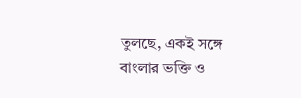তুলছে, একই সঙ্গে বাংলার ভক্তি ও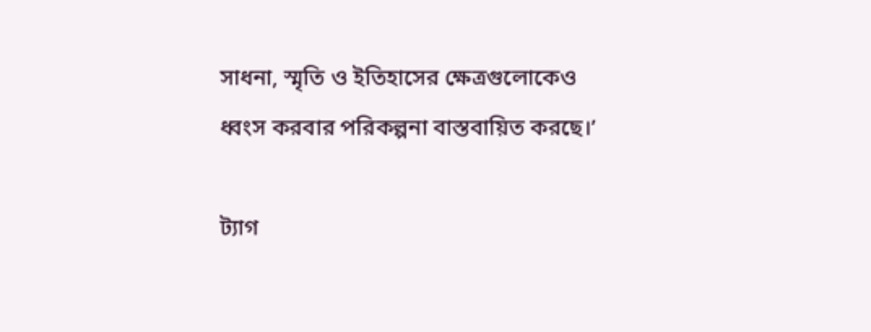সাধনা, স্মৃতি ও ইতিহাসের ক্ষেত্রগুলোকেও ধ্বংস করবার পরিকল্পনা বাস্তবায়িত করছে।’

ট্যাগ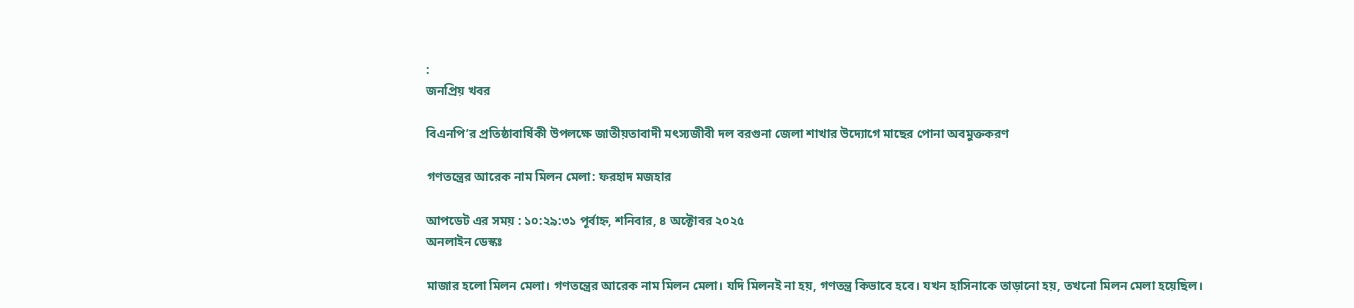:
জনপ্রিয় খবর

বিএনপি’র প্রতিষ্ঠাবার্ষিকী উপলক্ষে জাতীয়তাবাদী মৎস্যজীবী দল বরগুনা জেলা শাখার উদ্যোগে মাছের পোনা অবমুক্তকরণ

গণতন্ত্রের আরেক নাম মিলন মেলা: ফরহাদ মজহার

আপডেট এর সময় : ১০:২৯:৩১ পূর্বাহ্ন, শনিবার, ৪ অক্টোবর ২০২৫
অনলাইন ডেস্কঃ

মাজার হলো মিলন মেলা। গণতন্ত্রের আরেক নাম মিলন মেলা। যদি মিলনই না হয়, গণতন্ত্র কিভাবে হবে। যখন হাসিনাকে তাড়ানো হয়, তখনো মিলন মেলা হয়েছিল।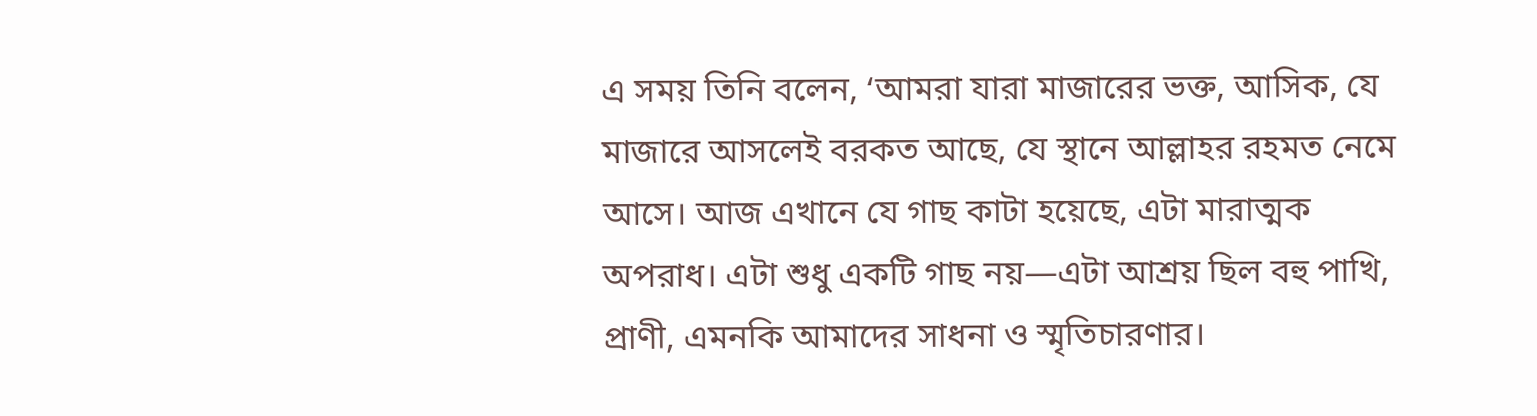এ সময় তিনি বলেন, ‘আমরা যারা মাজারের ভক্ত, আসিক, যে মাজারে আসলেই বরকত আছে, যে স্থানে আল্লাহর রহমত নেমে আসে। আজ এখানে যে গাছ কাটা হয়েছে, এটা মারাত্মক অপরাধ। এটা শুধু একটি গাছ নয়—এটা আশ্রয় ছিল বহু পাখি, প্রাণী, এমনকি আমাদের সাধনা ও স্মৃতিচারণার।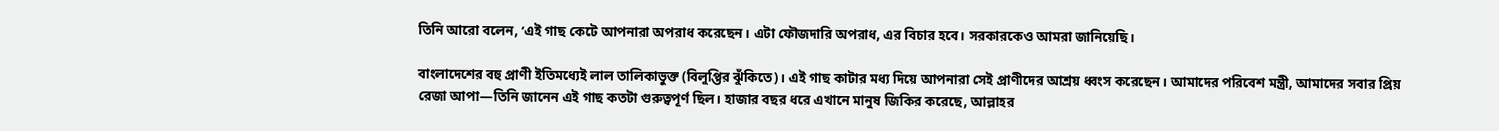তিনি আরো বলেন, ‘এই গাছ কেটে আপনারা অপরাধ করেছেন। এটা ফৌজদারি অপরাধ, এর বিচার হবে। সরকারকেও আমরা জানিয়েছি।

বাংলাদেশের বহু প্রাণী ইতিমধ্যেই লাল তালিকাভুক্ত (বিলুপ্তির ঝুঁকিতে)। এই গাছ কাটার মধ্য দিয়ে আপনারা সেই প্রাণীদের আশ্রয় ধ্বংস করেছেন। আমাদের পরিবেশ মন্ত্রী, আমাদের সবার প্রিয় রেজা আপা—তিনি জানেন এই গাছ কতটা গুরুত্বপূর্ণ ছিল। হাজার বছর ধরে এখানে মানুষ জিকির করেছে, আল্লাহর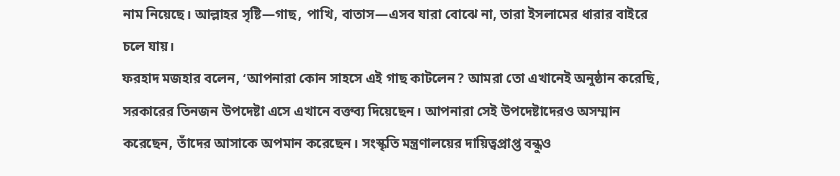নাম নিয়েছে। আল্লাহর সৃষ্টি—গাছ, পাখি, বাতাস—এসব যারা বোঝে না, তারা ইসলামের ধারার বাইরে চলে যায়।
ফরহাদ মজহার বলেন, ‘আপনারা কোন সাহসে এই গাছ কাটলেন? আমরা তো এখানেই অনুষ্ঠান করেছি, সরকারের তিনজন উপদেষ্টা এসে এখানে বক্তব্য দিয়েছেন। আপনারা সেই উপদেষ্টাদেরও অসম্মান করেছেন, তাঁদের আসাকে অপমান করেছেন। সংস্কৃতি মন্ত্রণালয়ের দায়িত্বপ্রাপ্ত বন্ধুও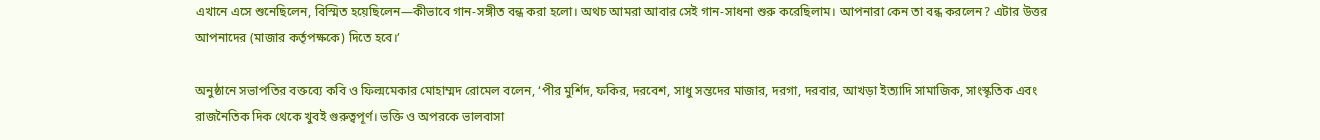এখানে এসে শুনেছিলেন, বিস্মিত হয়েছিলেন—কীভাবে গান-সঙ্গীত বন্ধ করা হলো। অথচ আমরা আবার সেই গান-সাধনা শুরু করেছিলাম। আপনারা কেন তা বন্ধ করলেন? এটার উত্তর আপনাদের (মাজার কর্তৃপক্ষকে) দিতে হবে।’

অনুষ্ঠানে সভাপতির বক্তব্যে কবি ও ফিল্মমেকার মোহাম্মদ রোমেল বলেন, ‘পীর মুর্শিদ, ফকির, দরবেশ, সাধু সন্তদের মাজার, দরগা, দরবার, আখড়া ইত্যাদি সামাজিক, সাংস্কৃতিক এবং রাজনৈতিক দিক থেকে খুবই গুরুত্বপূর্ণ। ভক্তি ও অপরকে ভালবাসা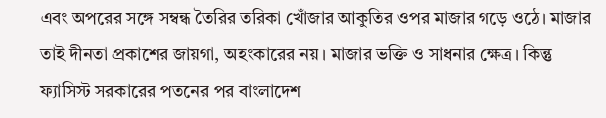এবং অপরের সঙ্গে সম্বন্ধ তৈরির তরিকা খোঁজার আকুতির ওপর মাজার গড়ে ওঠে। মাজার তাই দীনতা প্রকাশের জায়গা, অহংকারের নয়। মাজার ভক্তি ও সাধনার ক্ষেত্র। কিন্তু ফ্যাসিস্ট সরকারের পতনের পর বাংলাদেশ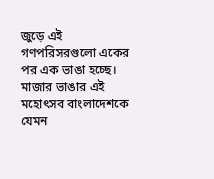জুড়ে এই গণপরিসরগুলো একের পর এক ভাঙা হচ্ছে। মাজার ভাঙার এই মহোৎসব বাংলাদেশকে যেমন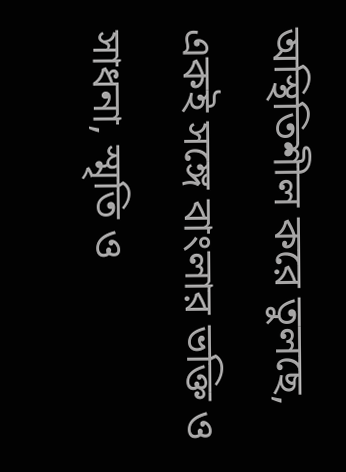অস্থিতিশীল করে তুলছে, একই সঙ্গে বাংলার ভক্তি ও সাধনা, স্মৃতি ও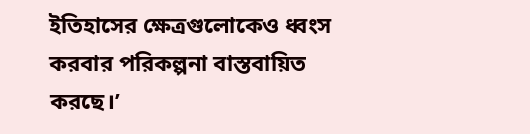ইতিহাসের ক্ষেত্রগুলোকেও ধ্বংস করবার পরিকল্পনা বাস্তবায়িত করছে।’